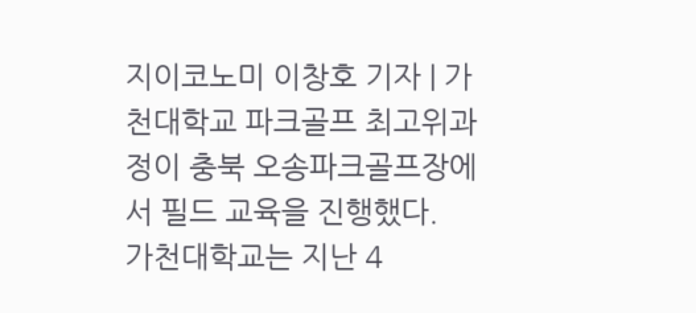지이코노미 이창호 기자 | 가천대학교 파크골프 최고위과정이 충북 오송파크골프장에서 필드 교육을 진행했다.
가천대학교는 지난 4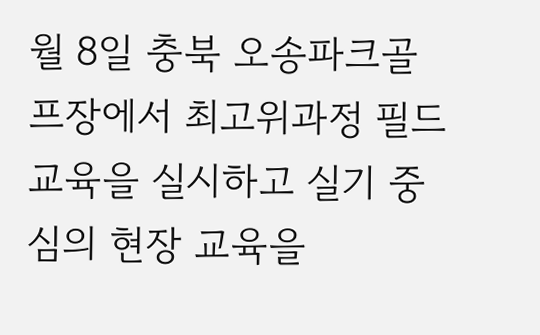월 8일 충북 오송파크골프장에서 최고위과정 필드 교육을 실시하고 실기 중심의 현장 교육을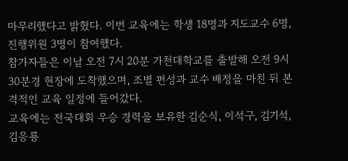마무리했다고 밝혔다. 이번 교육에는 학생 18명과 지도교수 6명, 진행위원 3명이 참여했다.
참가자들은 이날 오전 7시 20분 가천대학교를 출발해 오전 9시 30분경 현장에 도착했으며, 조별 편성과 교수 배정을 마친 뒤 본격적인 교육 일정에 들어갔다.
교육에는 전국대회 우승 경력을 보유한 김순식, 이석구, 김기석, 김응룡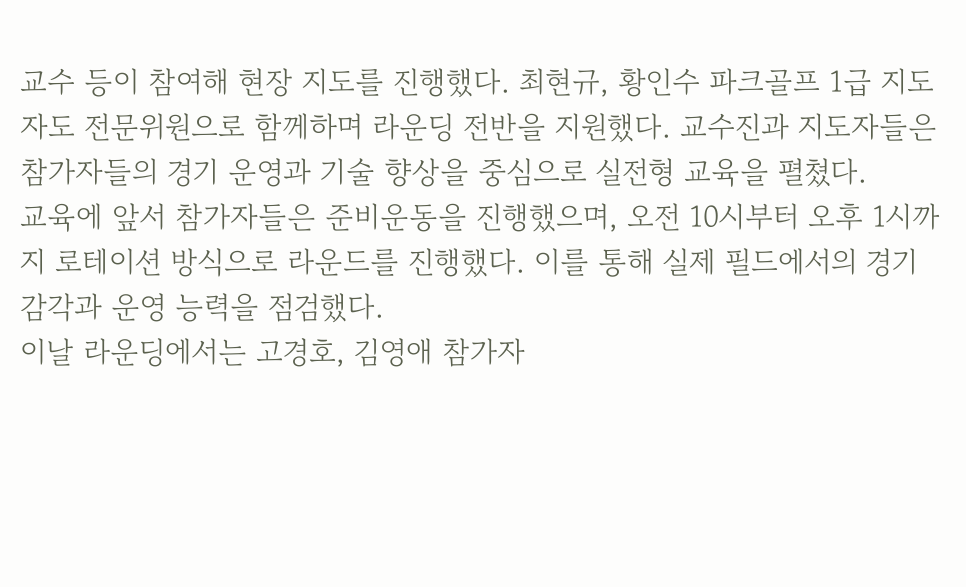교수 등이 참여해 현장 지도를 진행했다. 최현규, 황인수 파크골프 1급 지도자도 전문위원으로 함께하며 라운딩 전반을 지원했다. 교수진과 지도자들은 참가자들의 경기 운영과 기술 향상을 중심으로 실전형 교육을 펼쳤다.
교육에 앞서 참가자들은 준비운동을 진행했으며, 오전 10시부터 오후 1시까지 로테이션 방식으로 라운드를 진행했다. 이를 통해 실제 필드에서의 경기 감각과 운영 능력을 점검했다.
이날 라운딩에서는 고경호, 김영애 참가자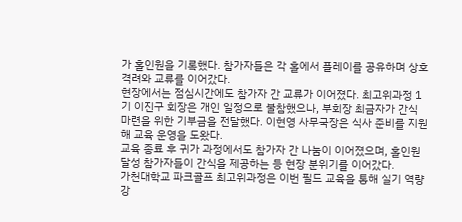가 홀인원을 기록했다. 참가자들은 각 홀에서 플레이를 공유하며 상호 격려와 교류를 이어갔다.
현장에서는 점심시간에도 참가자 간 교류가 이어졌다. 최고위과정 1기 이진구 회장은 개인 일정으로 불참했으나, 부회장 최금자가 간식 마련을 위한 기부금을 전달했다. 이현영 사무국장은 식사 준비를 지원해 교육 운영을 도왔다.
교육 종료 후 귀가 과정에서도 참가자 간 나눔이 이어졌으며, 홀인원 달성 참가자들이 간식을 제공하는 등 현장 분위기를 이어갔다.
가천대학교 파크골프 최고위과정은 이번 필드 교육을 통해 실기 역량 강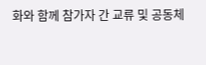화와 함께 참가자 간 교류 및 공동체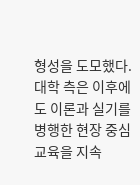형성을 도모했다. 대학 측은 이후에도 이론과 실기를 병행한 현장 중심 교육을 지속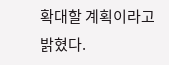확대할 계획이라고 밝혔다.